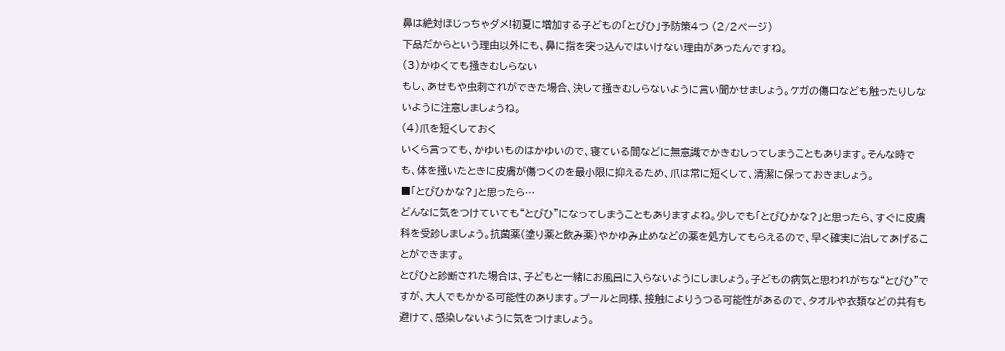鼻は絶対ほじっちゃダメ!初夏に増加する子どもの「とびひ」予防策4つ (2/2ページ)
下品だからという理由以外にも、鼻に指を突っ込んではいけない理由があったんですね。
(3)かゆくても掻きむしらない
もし、あせもや虫刺されができた場合、決して掻きむしらないように言い聞かせましょう。ケガの傷口なども触ったりしないように注意しましょうね。
(4)爪を短くしておく
いくら言っても、かゆいものはかゆいので、寝ている間などに無意識でかきむしってしまうこともあります。そんな時でも、体を掻いたときに皮膚が傷つくのを最小限に抑えるため、爪は常に短くして、清潔に保っておきましょう。
■「とびひかな?」と思ったら…
どんなに気をつけていても“とびひ”になってしまうこともありますよね。少しでも「とびひかな?」と思ったら、すぐに皮膚科を受診しましょう。抗菌薬(塗り薬と飲み薬)やかゆみ止めなどの薬を処方してもらえるので、早く確実に治してあげることができます。
とびひと診断された場合は、子どもと一緒にお風呂に入らないようにしましょう。子どもの病気と思われがちな“とびひ”ですが、大人でもかかる可能性のあります。プールと同様、接触によりうつる可能性があるので、タオルや衣類などの共有も避けて、感染しないように気をつけましょう。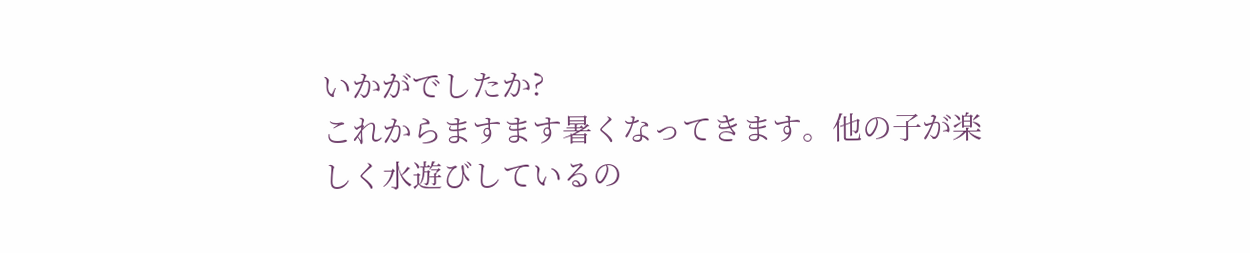いかがでしたか?
これからますます暑くなってきます。他の子が楽しく水遊びしているの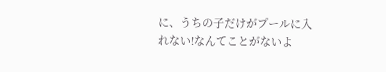に、うちの子だけがプールに入れない!なんてことがないよ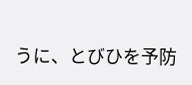うに、とびひを予防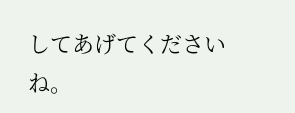してあげてくださいね。